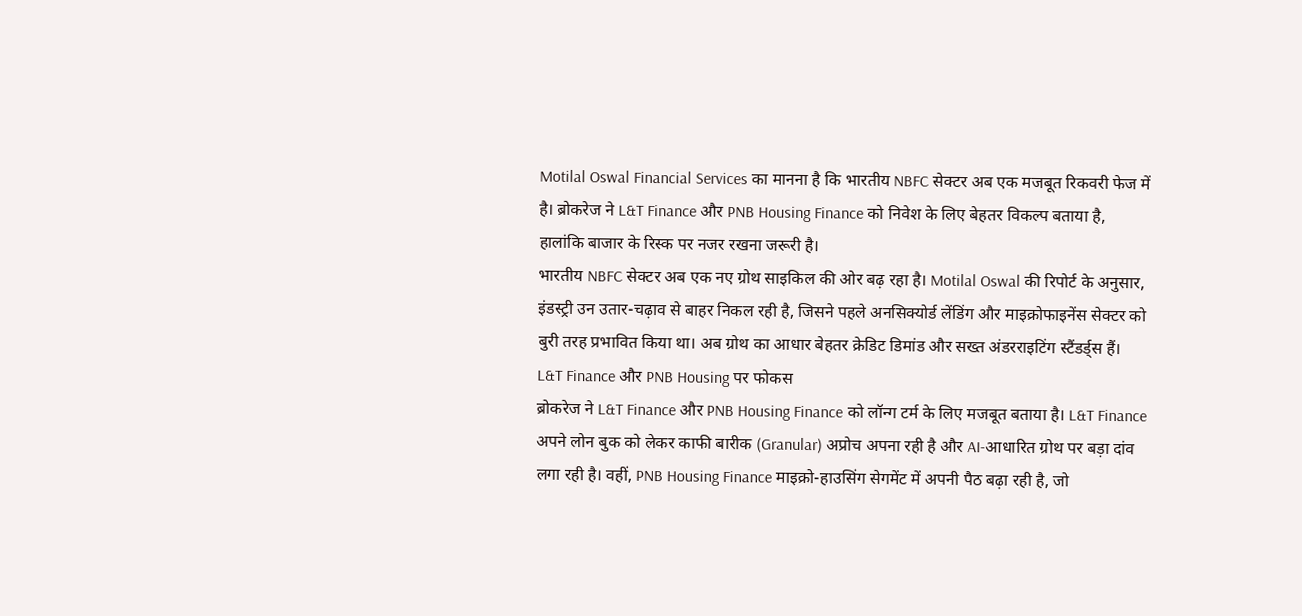Motilal Oswal Financial Services का मानना है कि भारतीय NBFC सेक्टर अब एक मजबूत रिकवरी फेज में है। ब्रोकरेज ने L&T Finance और PNB Housing Finance को निवेश के लिए बेहतर विकल्प बताया है, हालांकि बाजार के रिस्क पर नजर रखना जरूरी है।
भारतीय NBFC सेक्टर अब एक नए ग्रोथ साइकिल की ओर बढ़ रहा है। Motilal Oswal की रिपोर्ट के अनुसार, इंडस्ट्री उन उतार-चढ़ाव से बाहर निकल रही है, जिसने पहले अनसिक्योर्ड लेंडिंग और माइक्रोफाइनेंस सेक्टर को बुरी तरह प्रभावित किया था। अब ग्रोथ का आधार बेहतर क्रेडिट डिमांड और सख्त अंडरराइटिंग स्टैंडर्ड्स हैं।
L&T Finance और PNB Housing पर फोकस
ब्रोकरेज ने L&T Finance और PNB Housing Finance को लॉन्ग टर्म के लिए मजबूत बताया है। L&T Finance अपने लोन बुक को लेकर काफी बारीक (Granular) अप्रोच अपना रही है और AI-आधारित ग्रोथ पर बड़ा दांव लगा रही है। वहीं, PNB Housing Finance माइक्रो-हाउसिंग सेगमेंट में अपनी पैठ बढ़ा रही है, जो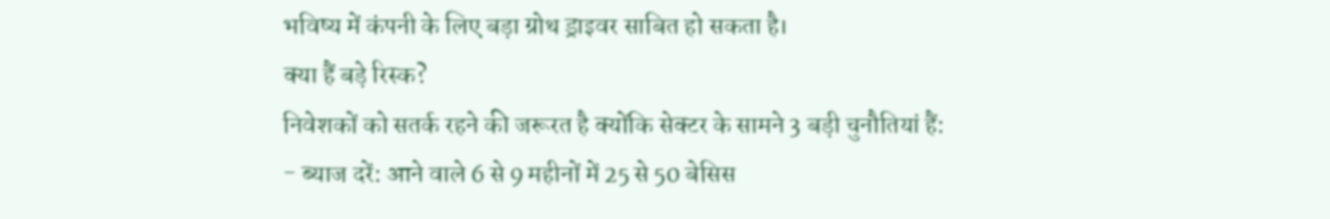भविष्य में कंपनी के लिए बड़ा ग्रोथ ड्राइवर साबित हो सकता है।
क्या हैं बड़े रिस्क?
निवेशकों को सतर्क रहने की जरूरत है क्योंकि सेक्टर के सामने 3 बड़ी चुनौतियां हैं:
- ब्याज दरें: आने वाले 6 से 9 महीनों में 25 से 50 बेसिस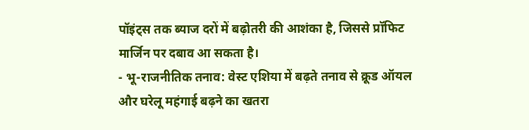पॉइंट्स तक ब्याज दरों में बढ़ोतरी की आशंका है, जिससे प्रॉफिट मार्जिन पर दबाव आ सकता है।
- भू-राजनीतिक तनाव: वेस्ट एशिया में बढ़ते तनाव से क्रूड ऑयल और घरेलू महंगाई बढ़ने का खतरा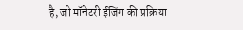है, जो मॉनेटरी ईजिंग की प्रक्रिया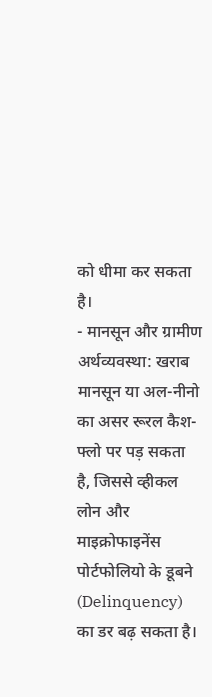को धीमा कर सकता है।
- मानसून और ग्रामीण अर्थव्यवस्था: खराब मानसून या अल-नीनो का असर रूरल कैश-फ्लो पर पड़ सकता है, जिससे व्हीकल लोन और माइक्रोफाइनेंस पोर्टफोलियो के डूबने (Delinquency) का डर बढ़ सकता है।